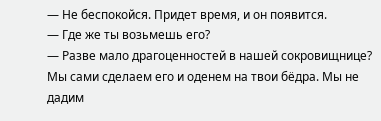— Не беспокойся. Придет время, и он появится.
— Где же ты возьмешь его?
— Разве мало драгоценностей в нашей сокровищнице? Мы сами сделаем его и оденем на твои бёдра. Мы не дадим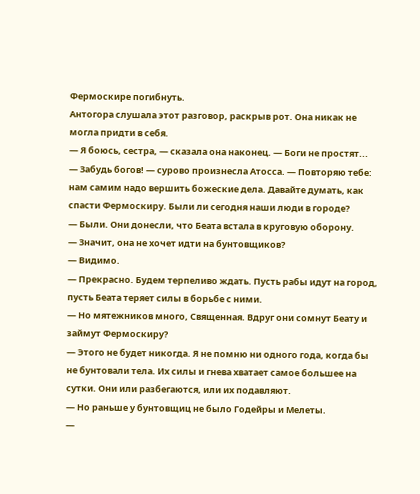Фермоскире погибнуть.
Антогора слушала этот разговор, раскрыв рот. Она никак не могла придти в себя.
— Я боюсь, сестра, — сказала она наконец. — Боги не простят...
— Забудь богов! — сурово произнесла Атосса. — Повторяю тебе: нам самим надо вершить божеские дела. Давайте думать, как спасти Фермоскиру. Были ли сегодня наши люди в городе?
— Были. Они донесли, что Беата встала в круговую оборону.
— Значит, она не хочет идти на бунтовщиков?
— Видимо.
— Прекрасно. Будем терпеливо ждать. Пусть рабы идут на город, пусть Беата теряет силы в борьбе с ними.
— Но мятежников много, Священная. Вдруг они сомнут Беату и займут Фермоскиру?
— Этого не будет никогда. Я не помню ни одного года, когда бы не бунтовали тела. Их силы и гнева хватает самое большее на сутки. Они или разбегаются, или их подавляют.
— Но раньше у бунтовщиц не было Годейры и Мелеты.
—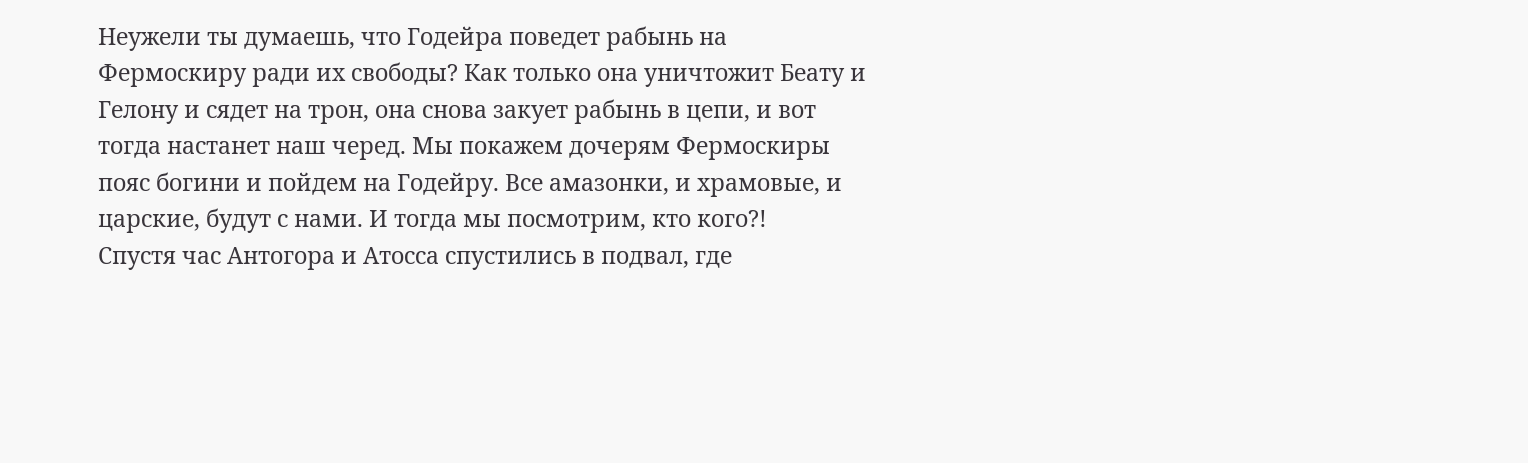Неужели ты думаешь, что Годейра поведет рабынь на Фермоскиру ради их свободы? Как только она уничтожит Беату и Гелону и сядет на трон, она снова закует рабынь в цепи, и вот тогда настанет наш черед. Мы покажем дочерям Фермоскиры пояс богини и пойдем на Годейру. Все амазонки, и храмовые, и царские, будут с нами. И тогда мы посмотрим, кто кого?!
Спустя час Антогора и Атосса спустились в подвал, где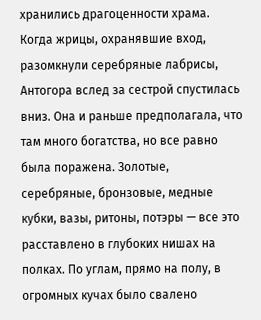хранились драгоценности храма. Когда жрицы, охранявшие вход, разомкнули серебряные лабрисы, Антогора вслед за сестрой спустилась вниз. Она и раньше предполагала, что там много богатства, но все равно была поражена. Золотые, серебряные, бронзовые, медные кубки, вазы, ритоны, потэры — все это расставлено в глубоких нишах на полках. По углам, прямо на полу, в огромных кучах было свалено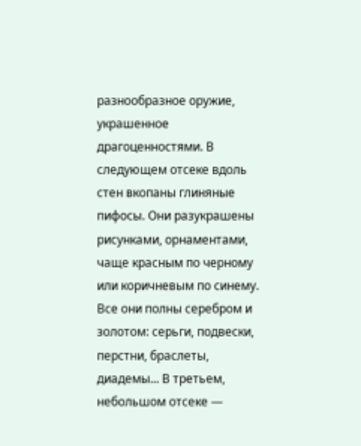разнообразное оружие, украшенное драгоценностями. В следующем отсеке вдоль стен вкопаны глиняные пифосы. Они разукрашены рисунками, орнаментами, чаще красным по черному или коричневым по синему. Все они полны серебром и золотом: серьги, подвески, перстни, браслеты, диадемы... В третьем, небольшом отсеке —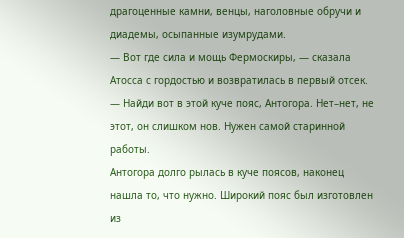драгоценные камни, венцы, наголовные обручи и диадемы, осыпанные изумрудами.
— Вот где сила и мощь Фермоскиры, — сказала Атосса с гордостью и возвратилась в первый отсек. — Найди вот в этой куче пояс, Антогора. Нет–нет, не этот, он слишком нов. Нужен самой старинной работы.
Антогора долго рылась в куче поясов, наконец нашла то, что нужно. Широкий пояс был изготовлен из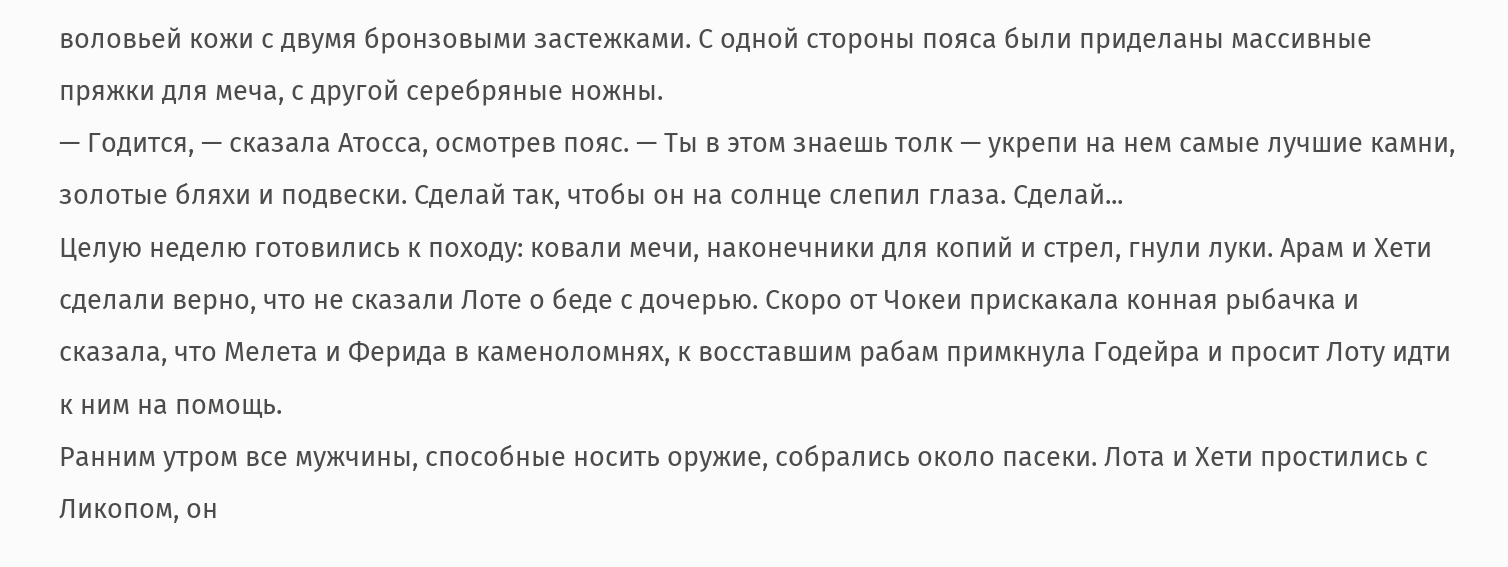воловьей кожи с двумя бронзовыми застежками. С одной стороны пояса были приделаны массивные пряжки для меча, с другой серебряные ножны.
— Годится, — сказала Атосса, осмотрев пояс. — Ты в этом знаешь толк — укрепи на нем самые лучшие камни, золотые бляхи и подвески. Сделай так, чтобы он на солнце слепил глаза. Сделай...
Целую неделю готовились к походу: ковали мечи, наконечники для копий и стрел, гнули луки. Арам и Хети сделали верно, что не сказали Лоте о беде с дочерью. Скоро от Чокеи прискакала конная рыбачка и сказала, что Мелета и Ферида в каменоломнях, к восставшим рабам примкнула Годейра и просит Лоту идти к ним на помощь.
Ранним утром все мужчины, способные носить оружие, собрались около пасеки. Лота и Хети простились с Ликопом, он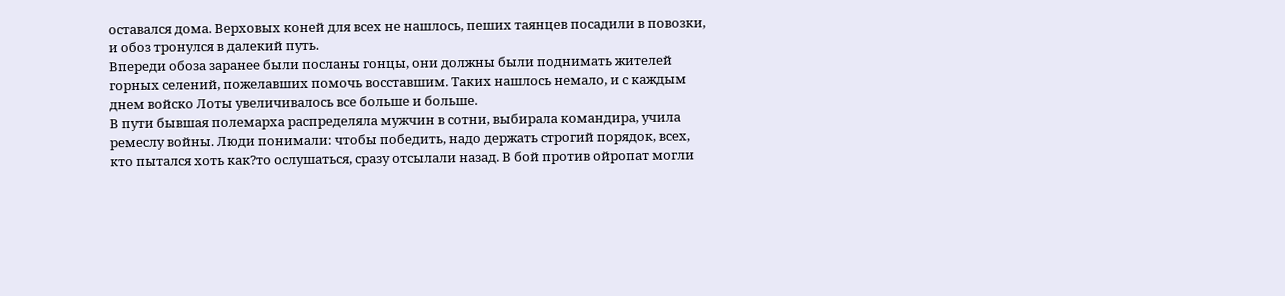оставался дома. Верховых коней для всех не нашлось, пеших таянцев посадили в повозки, и обоз тронулся в далекий путь.
Впереди обоза заранее были посланы гонцы, они должны были поднимать жителей горных селений, пожелавших помочь восставшим. Таких нашлось немало, и с каждым днем войско Лоты увеличивалось все больше и больше.
В пути бывшая полемарха распределяла мужчин в сотни, выбирала командира, учила ремеслу войны. Люди понимали: чтобы победить, надо держать строгий порядок, всех, кто пытался хоть как?то ослушаться, сразу отсылали назад. В бой против ойропат могли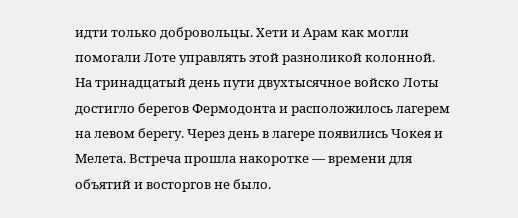идти только добровольцы. Хети и Арам как могли помогали Лоте управлять этой разноликой колонной.
На тринадцатый день пути двухтысячное войско Лоты достигло берегов Фермодонта и расположилось лагерем на левом берегу. Через день в лагере появились Чокея и Мелета. Встреча прошла накоротке — времени для объятий и восторгов не было.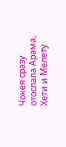Чокея сразу отослала Арама, Хети и Мелету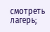смотреть лагерь;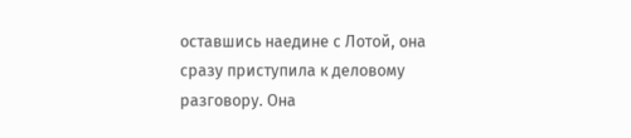оставшись наедине с Лотой, она сразу приступила к деловому разговору. Она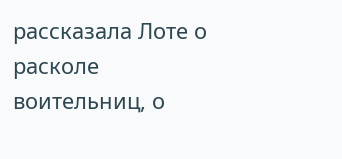рассказала Лоте о расколе воительниц, о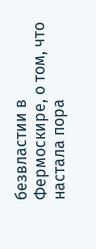безвластии в Фермоскире, о том, что настала пора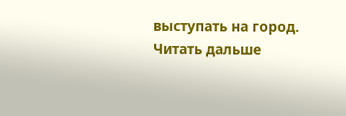выступать на город.
Читать дальше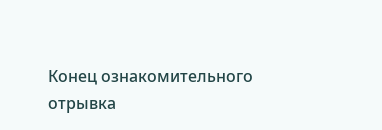Конец ознакомительного отрывка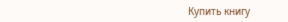Купить книгу